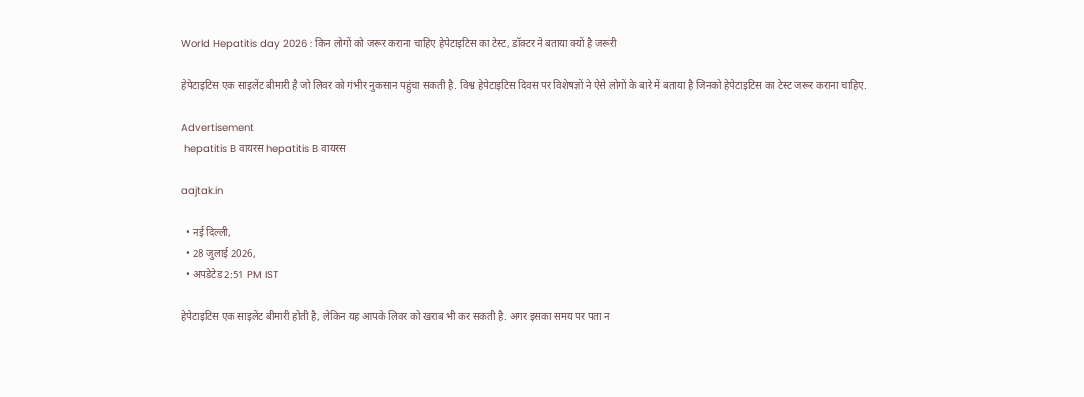World Hepatitis day 2026 : किन लोगों को जरूर कराना चाहिए हेपेटाइटिस का टेस्ट, डॉक्टर ने बताया क्यों है जरूरी

हेपेटाइटिस एक साइलेंट बीमारी है जो लिवर को गंभीर नुकसान पहुंचा सकती है. विश्व हेपेटाइटिस दिवस पर विशेषज्ञों ने ऐसे लोगों के बारे में बताया है जिनको हेपेटाइटिस का टेस्ट जरूर कराना चाहिए.

Advertisement
 hepatitis B वायरस hepatitis B वायरस

aajtak.in

  • नई दिल्ली,
  • 28 जुलाई 2026,
  • अपडेटेड 2:51 PM IST

हेपेटाइटिस एक साइलेंट बीमारी होती है, लेकिन यह आपके लिवर को खराब भी कर सकती है. अगर इसका समय पर पता न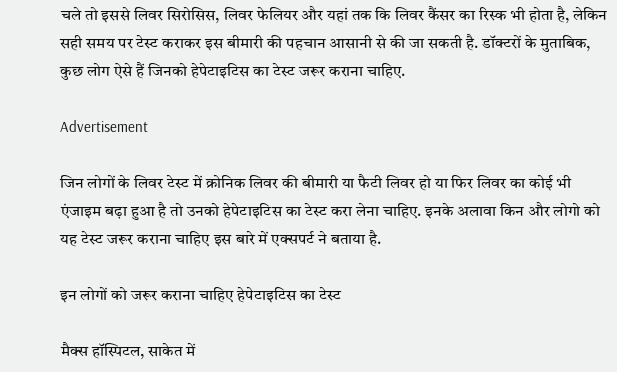चले तो इससे लिवर सिरोसिस, लिवर फेलियर और यहां तक कि लिवर कैंसर का रिस्क भी होता है, लेकिन सही समय पर टेस्ट कराकर इस बीमारी की पहचान आसानी से की जा सकती है. डॉक्टरों के मुताबिक, कुछ लोग ऐसे हैं जिनको हेपेटाइटिस का टेस्ट जरूर कराना चाहिए.

Advertisement

जिन लोगों के लिवर टेस्ट में क्रोनिक लिवर की बीमारी या फैटी लिवर हो या फिर लिवर का कोई भी एंजाइम बढ़ा हुआ है तो उनको हेपेटाइटिस का टेस्ट करा लेना चाहिए. इनके अलावा किन और लोगो को यह टेस्ट जरूर कराना चाहिए इस बारे में एक्सपर्ट ने बताया है.

इन लोगों को जरूर कराना चाहिए हेपेटाइटिस का टेस्ट

मैक्स हॉस्पिटल, साकेत में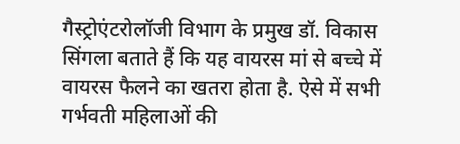गैस्ट्रोएंटरोलॉजी विभाग के प्रमुख डॉ. विकास सिंगला बताते हैं कि यह वायरस मां से बच्चे में वायरस फैलने का खतरा होता है. ऐसे में सभी गर्भवती महिलाओं की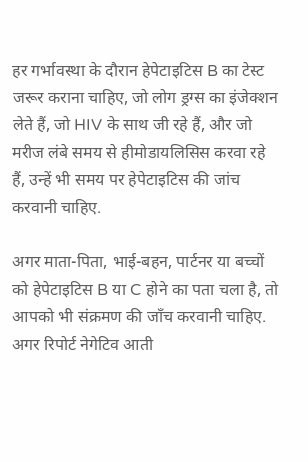हर गर्भावस्था के दौरान हेपेटाइटिस B का टेस्ट जरूर कराना चाहिए, जो लोग ड्रग्स का इंजेक्शन लेते हैं, जो HIV के साथ जी रहे हैं, और जो मरीज लंबे समय से हीमोडायलिसिस करवा रहे हैं, उन्हें भी समय पर हेपेटाइटिस की जांच करवानी चाहिए.

अगर माता-पिता, भाई-बहन, पार्टनर या बच्चों को हेपेटाइटिस B या C होने का पता चला है, तो आपको भी संक्रमण की जाँच करवानी चाहिए. अगर रिपोर्ट नेगेटिव आती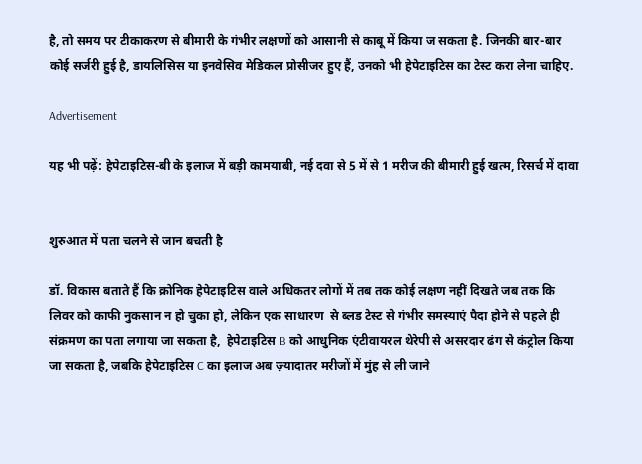है, तो समय पर टीकाकरण से बीमारी के गंभीर लक्षणों को आसानी से काबू में किया ज सकता है. जिनकी बार-बार कोई सर्जरी हुई है, डायलिसिस या इनवेसिव मेडिकल प्रोसीजर हुए हैं, उनको भी हेपेटाइटिस का टेस्ट करा लेना चाहिए.

Advertisement

यह भी पढ़ें: हेपेटाइटिस-बी के इलाज में बड़ी कामयाबी, नई दवा से 5 में से 1 मरीज की बीमारी हुई खत्म, रिसर्च में दावा


शुरुआत में पता चलने से जान बचती है

डॉ. विकास बताते हैं कि क्रोनिक हेपेटाइटिस वाले अधिकतर लोगों में तब तक कोई लक्षण नहीं दिखते जब तक कि लिवर को काफी नुकसान न हो चुका हो, लेकिन एक साधारण  से ब्लड टेस्ट से गंभीर समस्याएं पैदा होने से पहले ही संक्रमण का पता लगाया जा सकता है,  हेपेटाइटिस B को आधुनिक एंटीवायरल थेरेपी से असरदार ढंग से कंट्रोल किया जा सकता है, जबकि हेपेटाइटिस C का इलाज अब ज़्यादातर मरीजों में मुंह से ली जाने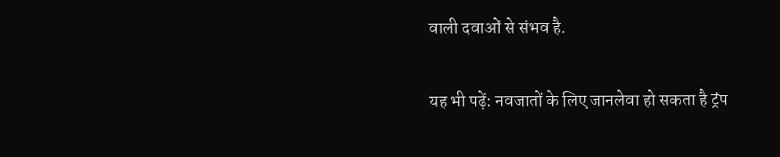वाली दवाओं से संभव है.

यह भी पढ़ें: नवजातों के लिए जानलेवा हो सकता है ट्रंप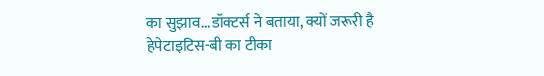का सुझाव...डॉक्टर्स ने बताया, क्यों जरूरी है हेपेटाइटिस-बी का टीका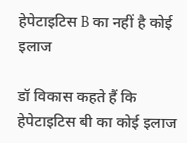हेपेटाइटिस B का नहीं है कोई इलाज

डॉ विकास कहते हैं कि हेपेटाइटिस बी का कोई इलाज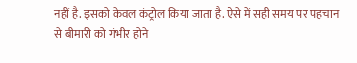नहीं है. इसको केवल कंट्रोल किया जाता है. ऐसे में सही समय पर पहचान से बीमारी को गंभीर होने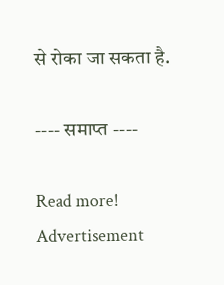से रोका जा सकता है.

---- समाप्त ----

Read more!
Advertisement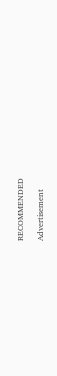RECOMMENDED

Advertisement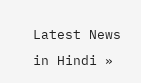Latest News in Hindi »